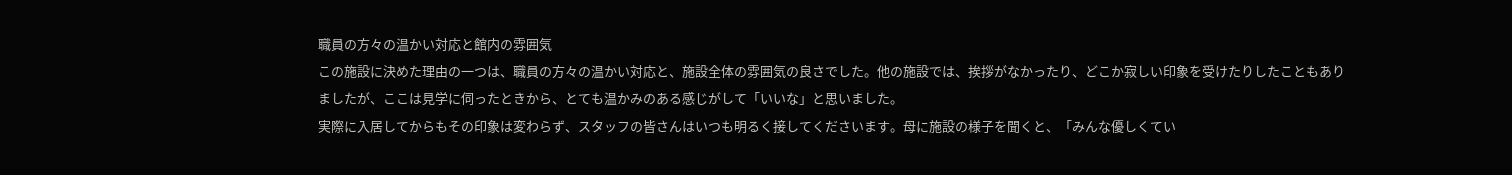職員の方々の温かい対応と館内の雰囲気
この施設に決めた理由の一つは、職員の方々の温かい対応と、施設全体の雰囲気の良さでした。他の施設では、挨拶がなかったり、どこか寂しい印象を受けたりしたこともありましたが、ここは見学に伺ったときから、とても温かみのある感じがして「いいな」と思いました。
実際に入居してからもその印象は変わらず、スタッフの皆さんはいつも明るく接してくださいます。母に施設の様子を聞くと、「みんな優しくてい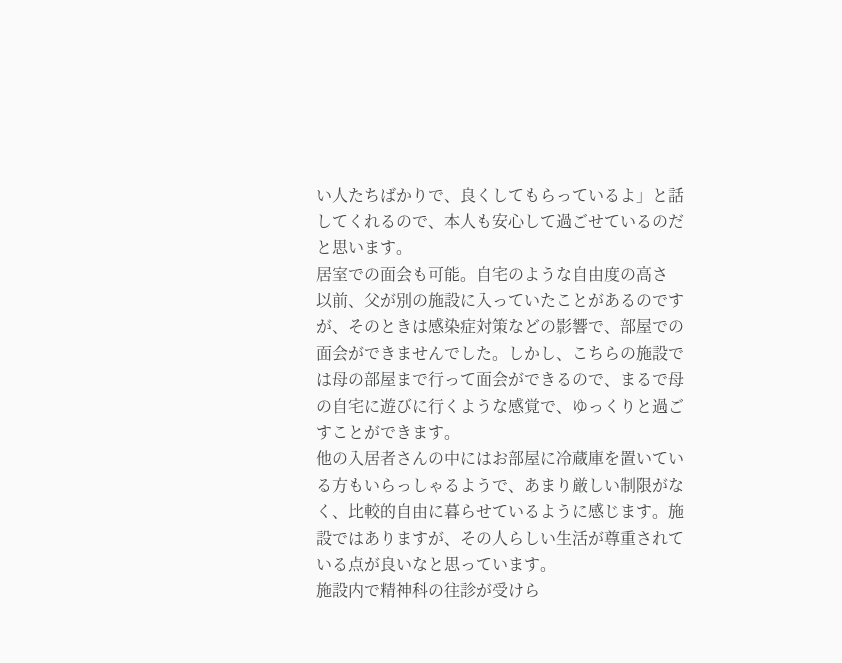い人たちばかりで、良くしてもらっているよ」と話してくれるので、本人も安心して過ごせているのだと思います。
居室での面会も可能。自宅のような自由度の高さ
以前、父が別の施設に入っていたことがあるのですが、そのときは感染症対策などの影響で、部屋での面会ができませんでした。しかし、こちらの施設では母の部屋まで行って面会ができるので、まるで母の自宅に遊びに行くような感覚で、ゆっくりと過ごすことができます。
他の入居者さんの中にはお部屋に冷蔵庫を置いている方もいらっしゃるようで、あまり厳しい制限がなく、比較的自由に暮らせているように感じます。施設ではありますが、その人らしい生活が尊重されている点が良いなと思っています。
施設内で精神科の往診が受けら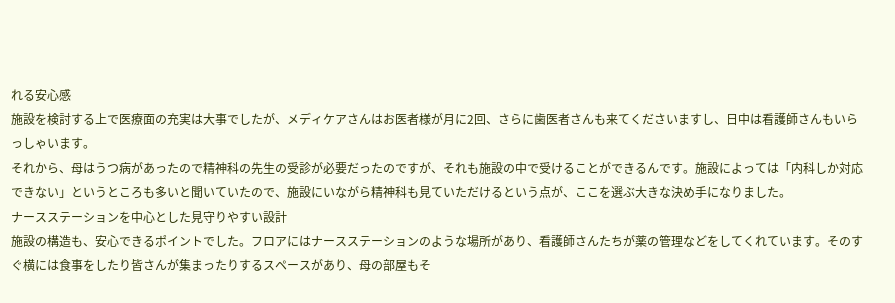れる安心感
施設を検討する上で医療面の充実は大事でしたが、メディケアさんはお医者様が月に2回、さらに歯医者さんも来てくださいますし、日中は看護師さんもいらっしゃいます。
それから、母はうつ病があったので精神科の先生の受診が必要だったのですが、それも施設の中で受けることができるんです。施設によっては「内科しか対応できない」というところも多いと聞いていたので、施設にいながら精神科も見ていただけるという点が、ここを選ぶ大きな決め手になりました。
ナースステーションを中心とした見守りやすい設計
施設の構造も、安心できるポイントでした。フロアにはナースステーションのような場所があり、看護師さんたちが薬の管理などをしてくれています。そのすぐ横には食事をしたり皆さんが集まったりするスペースがあり、母の部屋もそ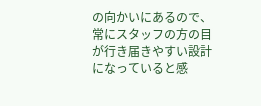の向かいにあるので、常にスタッフの方の目が行き届きやすい設計になっていると感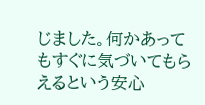じました。何かあってもすぐに気づいてもらえるという安心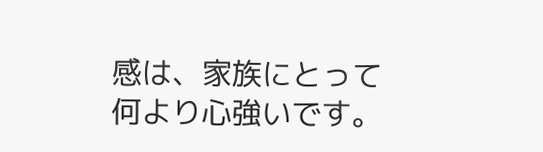感は、家族にとって何より心強いです。